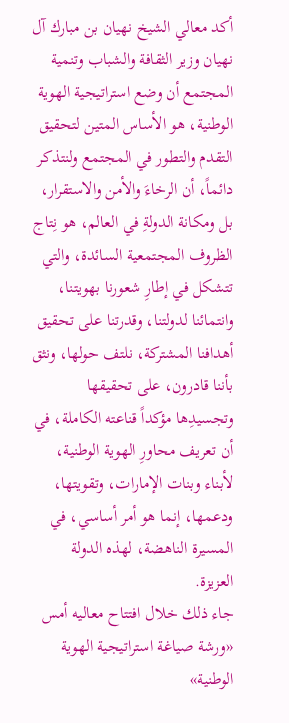أكد معالي الشيخ نهيان بن مبارك آل نهيان وزير الثقافة والشباب وتنمية المجتمع أن وضع استراتيجية الهوية الوطنية، هو الأساس المتين لتحقيق التقدم والتطور في المجتمع ولنتذكر دائماً، أن الرخاءَ والأمن والاستقرار، بل ومكانة الدولةِ في العالم، هو نِتاج الظروف المجتمعية السائدة، والتي تتشكل في إطارِ شعورنا بهويتنا، وانتمائنا لدولتنا، وقدرتنا على تحقيق أهدافنا المشتركة، نلتف حولها، ونثق بأننا قادرون، على تحقيقها وتجسيدِها مؤكداً قناعته الكاملة، في أن تعريف محاورِ الهوية الوطنية، لأبناء وبنات الإمارات، وتقويتها، ودعمها، إنما هو أمر أساسي، في المسيرة الناهضة، لهذه الدولة العزيزة.
جاء ذلك خلال افتتاح معاليه أمس «ورشة صياغة استراتيجية الهوية الوطنية»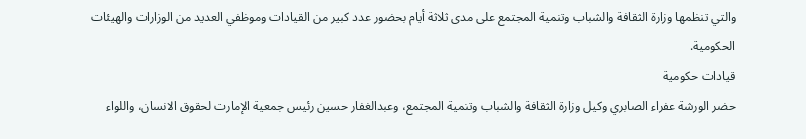والتي تنظمها وزارة الثقافة والشباب وتنمية المجتمع على مدى ثلاثة أيام بحضور عدد كبير من القيادات وموظفي العديد من الوزارات والهيئات الحكومية.
قيادات حكومية
حضر الورشة عفراء الصابري وكيل وزارة الثقافة والشباب وتنمية المجتمع، وعبدالغفار حسين رئيس جمعية الإمارت لحقوق الانسان، واللواء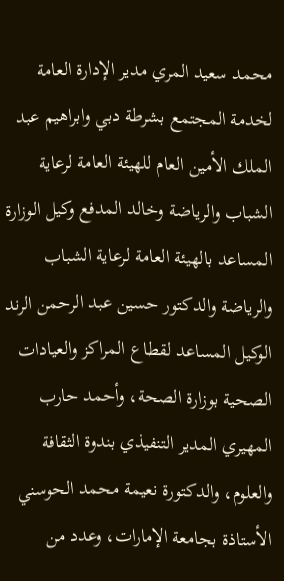محمد سعيد المري مدير الإدارة العامة لخدمة المجتمع بشرطة دبي وابراهيم عبد الملك الأمين العام للهيئة العامة لرعاية الشباب والرياضة وخالد المدفع وكيل الوزارة المساعد بالهيئة العامة لرعاية الشباب والرياضة والدكتور حسين عبد الرحمن الرند الوكيل المساعد لقطاع المراكز والعيادات الصحية بوزارة الصحة، وأحمد حارب المهيري المدير التنفيذي بندوة الثقافة والعلوم، والدكتورة نعيمة محمد الحوسني الأستاذة بجامعة الإمارات، وعدد من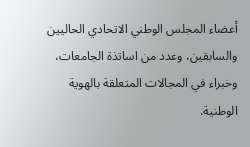أعضاء المجلس الوطني الاتحادي الحاليين والسابقين، وعدد من اساتذة الجامعات، وخبراء في المجالات المتعلقة بالهوية الوطنية.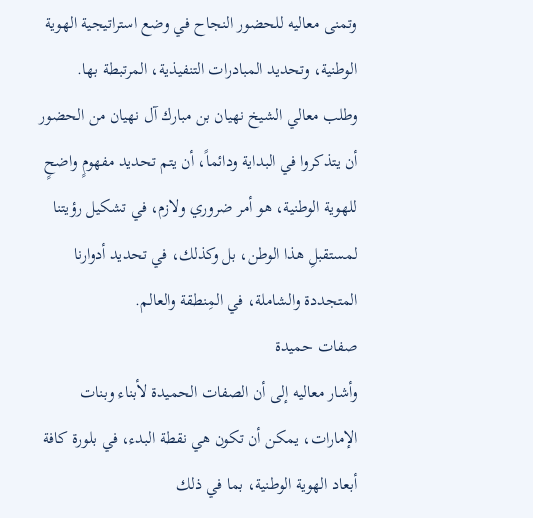وتمنى معاليه للحضور النجاح في وضع استراتيجية الهوية الوطنية، وتحديد المبادرات التنفيذية، المرتبطة بها.
وطلب معالي الشيخ نهيان بن مبارك آل نهيان من الحضور أن يتذكروا في البداية ودائماً، أن يتم تحديد مفهومٍ واضحٍ للهوية الوطنية، هو أمر ضروري ولازم، في تشكيل رؤيتنا لمستقبلِ هذا الوطن، بل وكذلك، في تحديد أدوارنا المتجددة والشاملة، في المِنطقة والعالم.
صفات حميدة
وأشار معاليه إلى أن الصفات الحميدة لأبناء وبنات الإمارات، يمكن أن تكون هي نقطة البدء، في بلورة كافة أبعاد الهوية الوطنية، بما في ذلك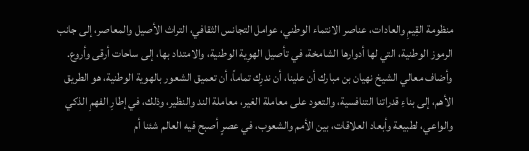منظومة القِيمِ والعادات، عناصر الانتماء الوطني، عوامل التجانس الثقافي، التراث الأصيل والمعاصر، إلى جانب الرموز الوطنية، التي لها أدوارها الشامخة، في تأصيل الهوِية الوطنية، والامتداد بها، إلى ساحات أرقى وأروع.
وأضاف معالي الشيخ نهيان بن مبارك أن علينا، أن ندرِك تماماً، أن تعميق الشعور بالهوية الوطنية، هو الطريق الأهم، إلى بناءِ قدراتنا التنافسية، والتعود على معاملة الغير، معاملة الند والنظير، وذلك، في إطارِ الفهمِ الذكي والواعي، لطبيعة وأبعاد العلاقات، بين الأمم والشعوب، في عصرٍ أصبح فيه العالم شئنا أم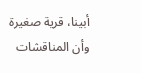أبينا، قرية صغيرة وأن المناقشات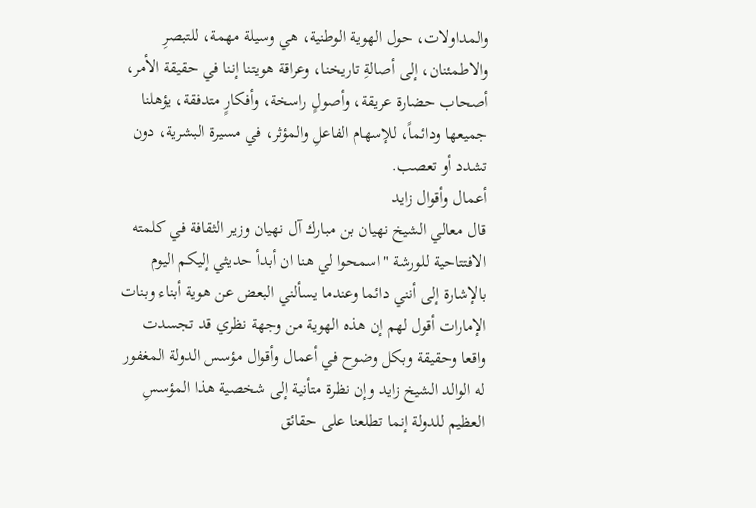والمداولات، حول الهوية الوطنية، هي وسيلة مهمة، للتبصرِ والاطمئنان، إلى أصالةِ تاريخنا، وعراقة هويتنا إننا في حقيقة الأمر، أصحاب حضارة عريقة، وأصولٍ راسخة، وأفكارٍ متدفقة، يؤهلنا جميعها ودائماً، للإسهام الفاعلِ والمؤثر، في مسيرة البشرية، دون تشدد أو تعصب.
أعمال وأقوال زايد
قال معالي الشيخ نهيان بن مبارك آل نهيان وزير الثقافة في كلمته الافتتاحية للورشة "اسمحوا لي هنا ان أبدأ حديثي إليكم اليوم بالإشارة إلى أنني دائما وعندما يسألني البعض عن هوية أبناء وبنات الإمارات أقول لهم إن هذه الهوية من وجهة نظري قد تجسدت واقعا وحقيقة وبكل وضوح في أعمال وأقوال مؤسس الدولة المغفور له الوالد الشيخ زايد وإن نظرة متأنية إلى شخصية هذا المؤسسِ العظيم للدولة إنما تطلعنا على حقائق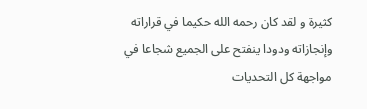كثيرة و لقد كان رحمه الله حكيما في قراراته وإنجازاته ودودا ينفتح على الجميع شجاعا في مواجهة كل التحديات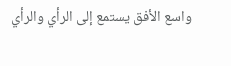واسع الأفق يستمع إلى الرأي والرأي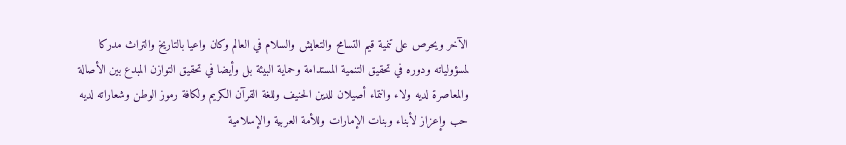الآخر ويحرص على تنمية قيم التسامح والتعايش والسلام في العالم وكان واعيا بالتاريخ والتراث مدركا لمسؤولياته ودوره في تحقيق التنمية المستدامة وحماية البيئة بل وأيضا في تحقيق التوازن المبدع بين الأصالة والمعاصرة لديه ولاء وانتماء أصيلان للدين الحنيف وللغة القرآن الكريم ولكافة رموز الوطن وشعاراته لديه حب وإعزاز لأبناء وبنات الإمارات وللأمة العربية والإسلامية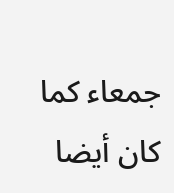جمعاء كما كان أيضا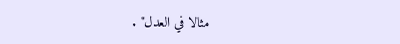مثالا في العدل" .